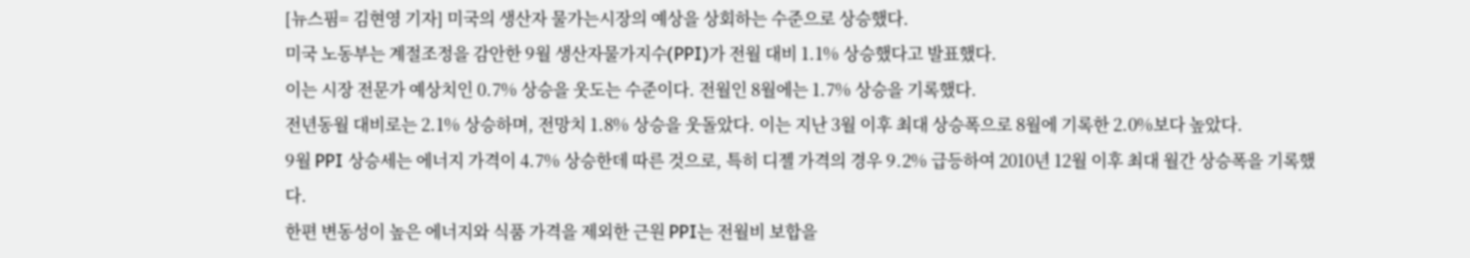[뉴스핌= 김현영 기자] 미국의 생산자 물가는시장의 예상을 상회하는 수준으로 상승했다.
미국 노동부는 계절조정을 감안한 9월 생산자물가지수(PPI)가 전월 대비 1.1% 상승했다고 발표했다.
이는 시장 전문가 예상치인 0.7% 상승을 웃도는 수준이다. 전월인 8월에는 1.7% 상승을 기록했다.
전년동월 대비로는 2.1% 상승하며, 전망치 1.8% 상승을 웃돌았다. 이는 지난 3월 이후 최대 상승폭으로 8월에 기록한 2.0%보다 높았다.
9월 PPI 상승세는 에너지 가격이 4.7% 상승한데 따른 것으로, 특히 디젤 가격의 경우 9.2% 급등하여 2010년 12월 이후 최대 월간 상승폭을 기록했다.
한편 변동성이 높은 에너지와 식품 가격을 제외한 근원 PPI는 전월비 보합을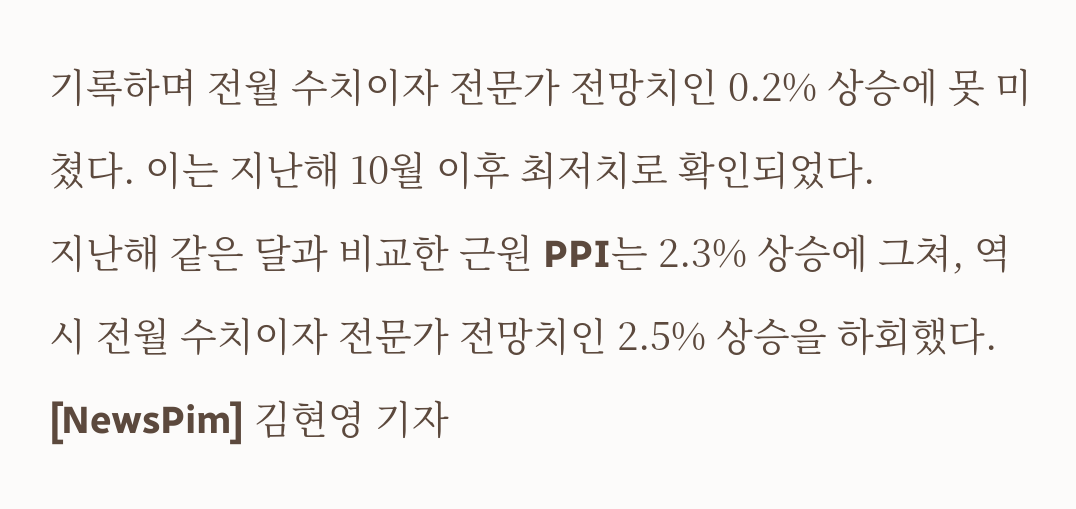기록하며 전월 수치이자 전문가 전망치인 0.2% 상승에 못 미쳤다. 이는 지난해 10월 이후 최저치로 확인되었다.
지난해 같은 달과 비교한 근원 PPI는 2.3% 상승에 그쳐, 역시 전월 수치이자 전문가 전망치인 2.5% 상승을 하회했다.
[NewsPim] 김현영 기자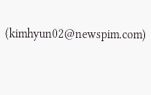(kimhyun02@newspim.com)